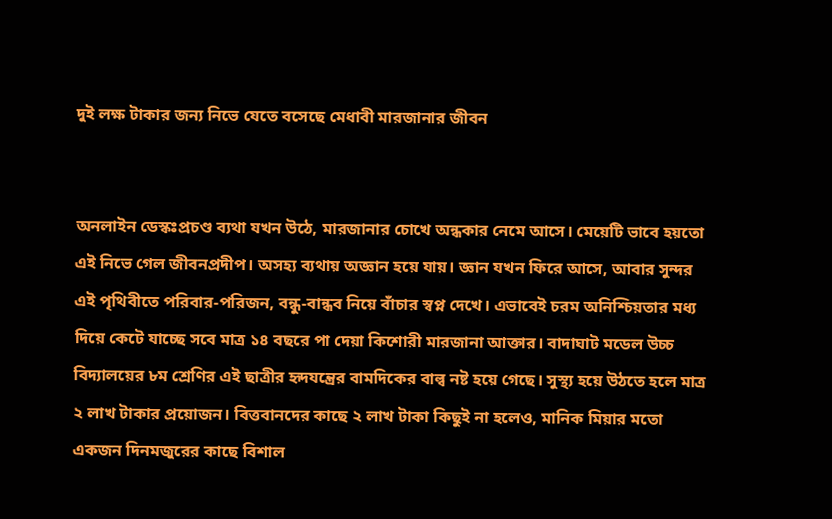দুই লক্ষ টাকার জন্য নিভে যেতে বসেছে মেধাবী মারজানার জীবন


অনলাইন ডেস্কঃপ্রচণ্ড ব্যথা যখন উঠে, মারজানার চোখে অন্ধকার নেমে আসে। মেয়েটি ভাবে হয়তো এই নিভে গেল জীবনপ্রদীপ। অসহ্য ব্যথায় অজ্ঞান হয়ে যায়। জ্ঞান যখন ফিরে আসে, আবার সুন্দর এই পৃথিবীতে পরিবার-পরিজন, বন্ধু-বান্ধব নিয়ে বাঁচার স্বপ্ন দেখে। এভাবেই চরম অনিশ্চিয়তার মধ্য দিয়ে কেটে যাচ্ছে সবে মাত্র ১৪ বছরে পা দেয়া কিশোরী মারজানা আক্তার। বাদাঘাট মডেল উচ্চ বিদ্যালয়ের ৮ম শ্রেণির এই ছাত্রীর হৃদযন্ত্রের বামদিকের বাল্ব নষ্ট হয়ে গেছে। সুস্থ্য হয়ে উঠতে হলে মাত্র ২ লাখ টাকার প্রয়োজন। বিত্তবানদের কাছে ২ লাখ টাকা কিছুই না হলেও, মানিক মিয়ার মতো একজন দিনমজুরের কাছে বিশাল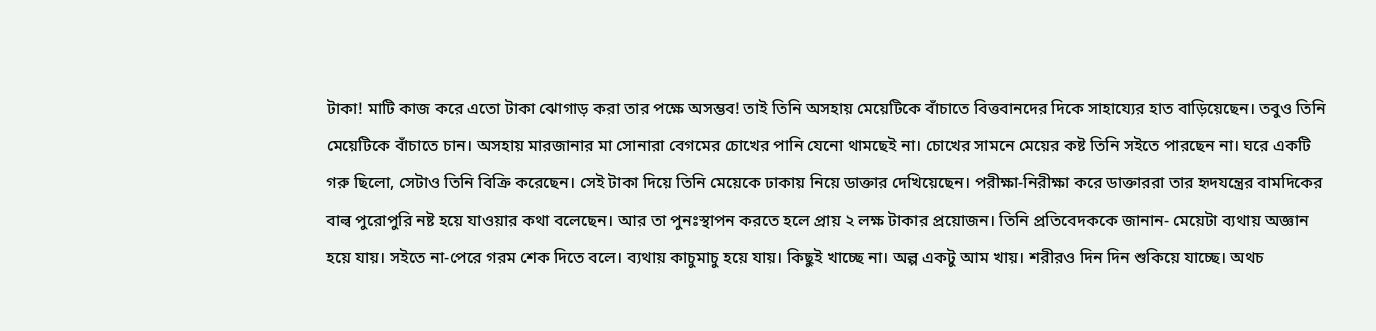টাকা! মাটি কাজ করে এতো টাকা ঝোগাড় করা তার পক্ষে অসম্ভব! তাই তিনি অসহায় মেয়েটিকে বাঁচাতে বিত্তবানদের দিকে সাহায্যের হাত বাড়িয়েছেন। তবুও তিনি মেয়েটিকে বাঁচাতে চান। অসহায় মারজানার মা সোনারা বেগমের চোখের পানি যেনো থামছেই না। চোখের সামনে মেয়ের কষ্ট তিনি সইতে পারছেন না। ঘরে একটি গরু ছিলো, সেটাও তিনি বিক্রি করেছেন। সেই টাকা দিয়ে তিনি মেয়েকে ঢাকায় নিয়ে ডাক্তার দেখিয়েছেন। পরীক্ষা-নিরীক্ষা করে ডাক্তাররা তার হৃদযন্ত্রের বামদিকের বাল্ব পুরোপুরি নষ্ট হয়ে যাওয়ার কথা বলেছেন। আর তা পুনঃস্থাপন করতে হলে প্রায় ২ লক্ষ টাকার প্রয়োজন। তিনি প্রতিবেদককে জানান- মেয়েটা ব্যথায় অজ্ঞান হয়ে যায়। সইতে না-পেরে গরম শেক দিতে বলে। ব্যথায় কাচুমাচু হয়ে যায়। কিছুই খাচ্ছে না। অল্প একটু আম খায়। শরীরও দিন দিন শুকিয়ে যাচ্ছে। অথচ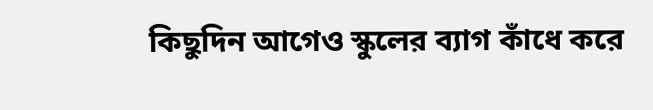কিছুদিন আগেও স্কুলের ব্যাগ কাঁধে করে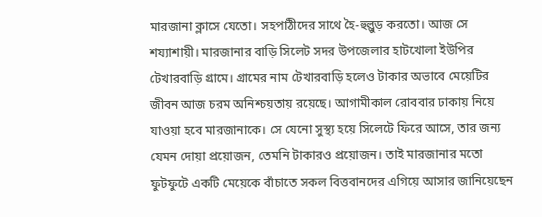মারজানা ক্লাসে যেতো। সহপাঠীদের সাথে হৈ-হুল্লুড় করতো। আজ সে শয্যাশায়ী। মারজানার বাড়ি সিলেট সদর উপজেলার হাটখোলা ইউপির টেখারবাড়ি গ্রামে। গ্রামের নাম টেখারবাড়ি হলেও টাকার অভাবে মেয়েটির জীবন আজ চরম অনিশ্চয়তায় রয়েছে। আগামীকাল রোববার ঢাকায় নিয়ে যাওয়া হবে মারজানাকে। সে যেনো সুস্থ্য হয়ে সিলেটে ফিরে আসে, তার জন্য যেমন দোয়া প্রয়োজন, তেমনি টাকারও প্রয়োজন। তাই মারজানার মতো ফুটফুটে একটি মেয়েকে বাঁচাতে সকল বিত্তবানদের এগিয়ে আসার জানিয়েছেন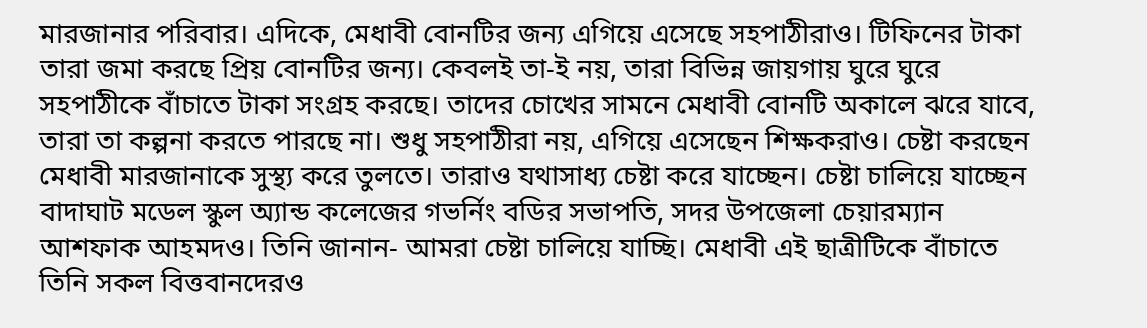মারজানার পরিবার। এদিকে, মেধাবী বোনটির জন্য এগিয়ে এসেছে সহপাঠীরাও। টিফিনের টাকা তারা জমা করছে প্রিয় বোনটির জন্য। কেবলই তা-ই নয়, তারা বিভিন্ন জায়গায় ঘুরে ঘুরে সহপাঠীকে বাঁচাতে টাকা সংগ্রহ করছে। তাদের চোখের সামনে মেধাবী বোনটি অকালে ঝরে যাবে, তারা তা কল্পনা করতে পারছে না। শুধু সহপাঠীরা নয়, এগিয়ে এসেছেন শিক্ষকরাও। চেষ্টা করছেন মেধাবী মারজানাকে সুস্থ্য করে তুলতে। তারাও যথাসাধ্য চেষ্টা করে যাচ্ছেন। চেষ্টা চালিয়ে যাচ্ছেন বাদাঘাট মডেল স্কুল অ্যান্ড কলেজের গভর্নিং বডির সভাপতি, সদর উপজেলা চেয়ারম্যান আশফাক আহমদও। তিনি জানান- আমরা চেষ্টা চালিয়ে যাচ্ছি। মেধাবী এই ছাত্রীটিকে বাঁচাতে তিনি সকল বিত্তবানদেরও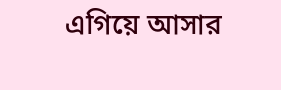এগিয়ে আসার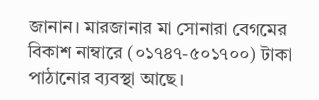জানান। মারজানার মা সোনারা বেগমের বিকাশ নাম্বারে (০১৭৪৭-৫০১৭০০) টাকা পাঠানোর ব্যবস্থা আছে।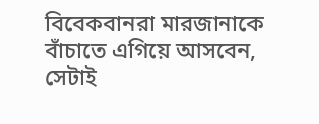বিবেকবানরা মারজানাকে বাঁচাতে এগিয়ে আসবেন, সেটাই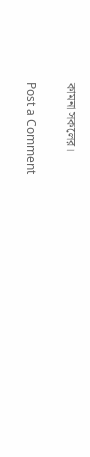কামনা সকলের।

Post a Comment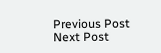Previous Post Next Post